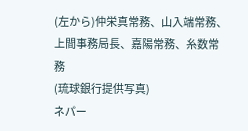(左から)仲栄真常務、山入端常務、上間事務局長、嘉陽常務、糸数常務
(琉球銀行提供写真)
ネパー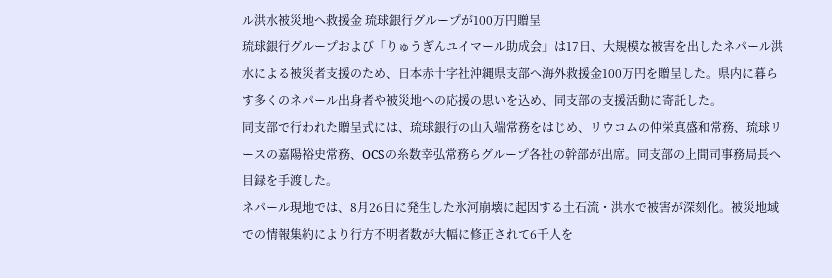ル洪水被災地へ救援金 琉球銀行グループが100万円贈呈
琉球銀行グループおよび「りゅうぎんユイマール助成会」は17日、大規模な被害を出したネパール洪水による被災者支援のため、日本赤十字社沖縄県支部へ海外救援金100万円を贈呈した。県内に暮らす多くのネパール出身者や被災地への応援の思いを込め、同支部の支援活動に寄託した。
同支部で行われた贈呈式には、琉球銀行の山入端常務をはじめ、リウコムの仲栄真盛和常務、琉球リースの嘉陽裕史常務、OCSの糸数幸弘常務らグループ各社の幹部が出席。同支部の上間司事務局長へ目録を手渡した。
ネパール現地では、8月26日に発生した氷河崩壊に起因する土石流・洪水で被害が深刻化。被災地域での情報集約により行方不明者数が大幅に修正されて6千人を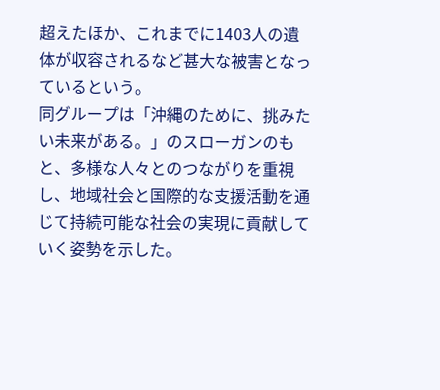超えたほか、これまでに1403人の遺体が収容されるなど甚大な被害となっているという。
同グループは「沖縄のために、挑みたい未来がある。」のスローガンのもと、多様な人々とのつながりを重視し、地域社会と国際的な支援活動を通じて持続可能な社会の実現に貢献していく姿勢を示した。